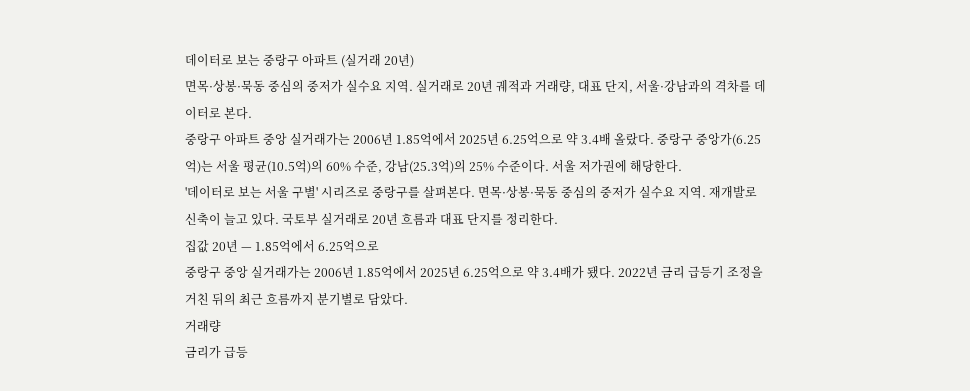데이터로 보는 중랑구 아파트 (실거래 20년)
면목·상봉·묵동 중심의 중저가 실수요 지역. 실거래로 20년 궤적과 거래량, 대표 단지, 서울·강남과의 격차를 데이터로 본다.
중랑구 아파트 중앙 실거래가는 2006년 1.85억에서 2025년 6.25억으로 약 3.4배 올랐다. 중랑구 중앙가(6.25억)는 서울 평균(10.5억)의 60% 수준, 강남(25.3억)의 25% 수준이다. 서울 저가권에 해당한다.
'데이터로 보는 서울 구별' 시리즈로 중랑구를 살펴본다. 면목·상봉·묵동 중심의 중저가 실수요 지역. 재개발로 신축이 늘고 있다. 국토부 실거래로 20년 흐름과 대표 단지를 정리한다.
집값 20년 — 1.85억에서 6.25억으로
중랑구 중앙 실거래가는 2006년 1.85억에서 2025년 6.25억으로 약 3.4배가 됐다. 2022년 금리 급등기 조정을 거친 뒤의 최근 흐름까지 분기별로 담았다.
거래량
금리가 급등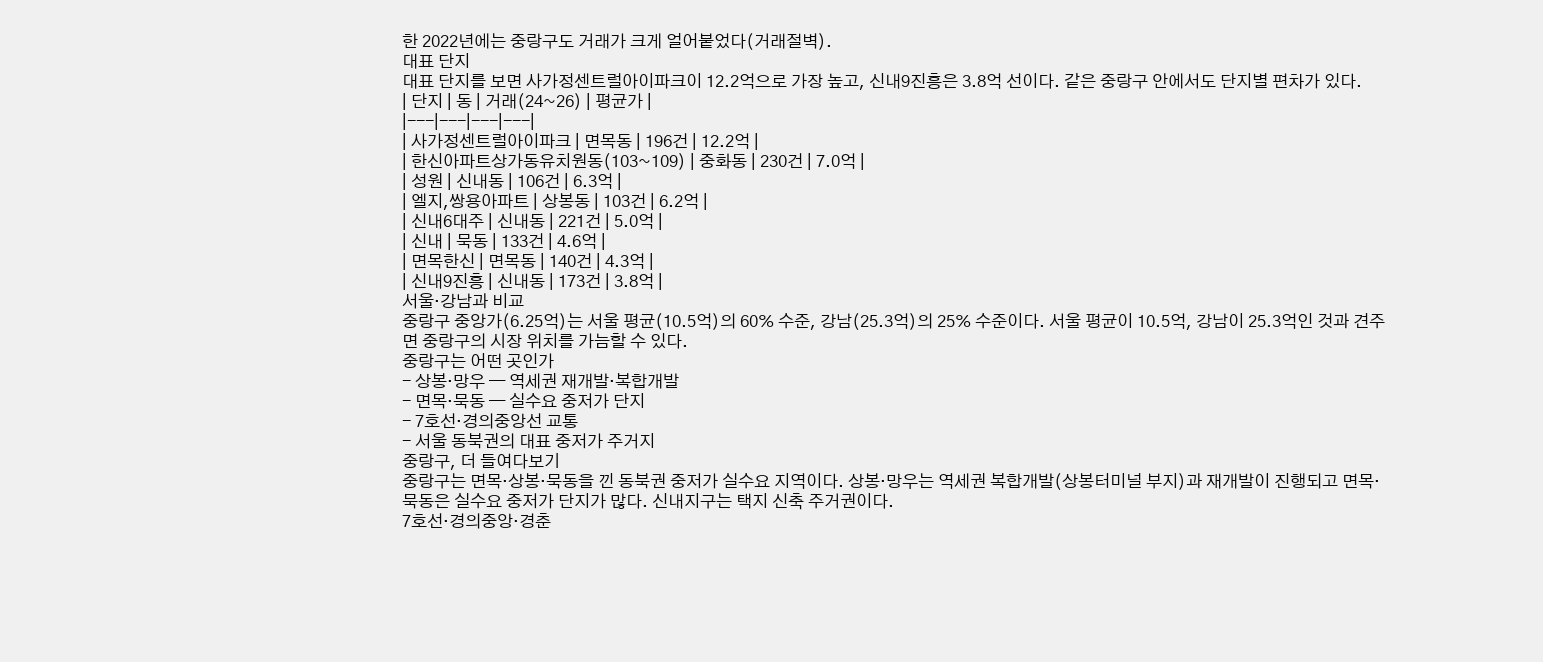한 2022년에는 중랑구도 거래가 크게 얼어붙었다(거래절벽).
대표 단지
대표 단지를 보면 사가정센트럴아이파크이 12.2억으로 가장 높고, 신내9진흥은 3.8억 선이다. 같은 중랑구 안에서도 단지별 편차가 있다.
| 단지 | 동 | 거래(24~26) | 평균가 |
|---|---|---|---|
| 사가정센트럴아이파크 | 면목동 | 196건 | 12.2억 |
| 한신아파트상가동유치원동(103~109) | 중화동 | 230건 | 7.0억 |
| 성원 | 신내동 | 106건 | 6.3억 |
| 엘지,쌍용아파트 | 상봉동 | 103건 | 6.2억 |
| 신내6대주 | 신내동 | 221건 | 5.0억 |
| 신내 | 묵동 | 133건 | 4.6억 |
| 면목한신 | 면목동 | 140건 | 4.3억 |
| 신내9진흥 | 신내동 | 173건 | 3.8억 |
서울·강남과 비교
중랑구 중앙가(6.25억)는 서울 평균(10.5억)의 60% 수준, 강남(25.3억)의 25% 수준이다. 서울 평균이 10.5억, 강남이 25.3억인 것과 견주면 중랑구의 시장 위치를 가늠할 수 있다.
중랑구는 어떤 곳인가
- 상봉·망우 — 역세권 재개발·복합개발
- 면목·묵동 — 실수요 중저가 단지
- 7호선·경의중앙선 교통
- 서울 동북권의 대표 중저가 주거지
중랑구, 더 들여다보기
중랑구는 면목·상봉·묵동을 낀 동북권 중저가 실수요 지역이다. 상봉·망우는 역세권 복합개발(상봉터미널 부지)과 재개발이 진행되고 면목·묵동은 실수요 중저가 단지가 많다. 신내지구는 택지 신축 주거권이다.
7호선·경의중앙·경춘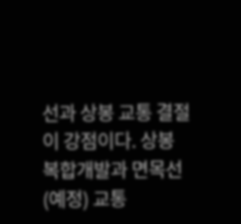선과 상봉 교통 결절이 강점이다. 상봉 복합개발과 면목선(예정) 교통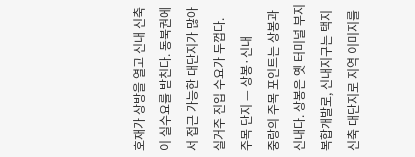호재가 상방을 열고 신내 신축이 실수요를 받친다. 동북권에서 접근 가능한 대단지가 많아 실거주 진입 수요가 두껍다.
주목 단지 — 상봉·신내
중랑의 주목 포인트는 상봉과 신내다. 상봉은 옛 터미널 부지 복합개발로, 신내지구는 택지 신축 대단지로 지역 이미지를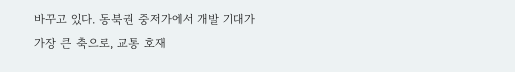바꾸고 있다. 동북권 중저가에서 개발 기대가 가장 큰 축으로, 교통 호재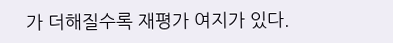가 더해질수록 재평가 여지가 있다.